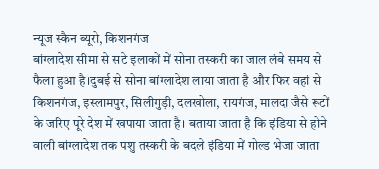न्यूज स्कैन ब्यूरो, किशनगंज
बांग्लादेश सीमा से सटे इलाकों में सोना तस्करी का जाल लंबे समय से फैला हुआ है।दुबई से सोना बांग्लादेश लाया जाता है और फिर वहां से किशनगंज, इस्लामपुर, सिलीगुड़ी, दलखोला, रायगंज, मालदा जैसे रूटों के जरिए पूरे देश में खपाया जाता है। बताया जाता है कि इंडिया से होने वाली बांग्लादेश तक पशु तस्करी के बदले इंडिया में गोल्ड भेजा जाता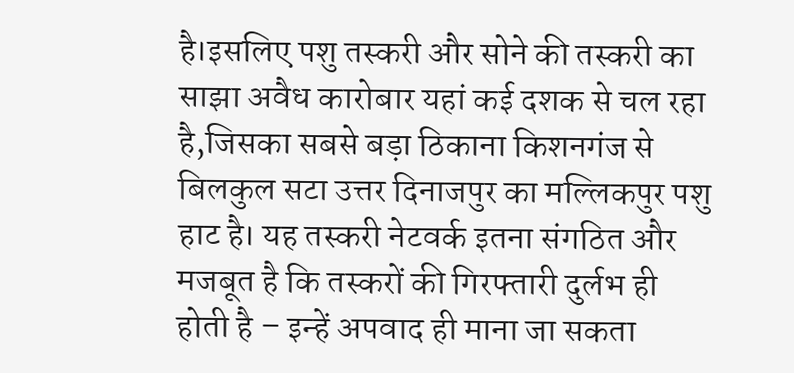है।इसलिए पशु तस्करी और सोने की तस्करी का साझा अवैध कारोबार यहां कई दशक से चल रहा है,जिसका सबसे बड़ा ठिकाना किशनगंज से बिलकुल सटा उत्तर दिनाजपुर का मल्लिकपुर पशु हाट है। यह तस्करी नेटवर्क इतना संगठित और मजबूत है कि तस्करों की गिरफ्तारी दुर्लभ ही होती है – इन्हें अपवाद ही माना जा सकता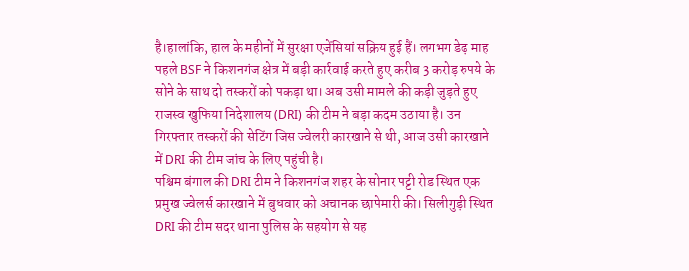है।हालांकि, हाल के महीनों में सुरक्षा एजेंसियां सक्रिय हुई हैं। लगभग डेढ़ माह पहले BSF ने किशनगंज क्षेत्र में बड़ी कार्रवाई करते हुए करीब 3 करोड़ रुपये के सोने के साथ दो तस्करों को पकड़ा था। अब उसी मामले की कड़ी जुड़ते हुए राजस्व खुफिया निदेशालय (DRI) की टीम ने बड़ा कदम उठाया है। उन गिरफ्तार तस्करों की सेटिंग जिस ज्वेलरी कारखाने से थी, आज उसी कारखाने में DRI की टीम जांच के लिए पहुंची है।
पश्चिम बंगाल की DRI टीम ने किशनगंज शहर के सोनार पट्टी रोड स्थित एक प्रमुख ज्वेलर्स कारखाने में बुधवार को अचानक छापेमारी की। सिलीगुड़ी स्थित DRI की टीम सदर थाना पुलिस के सहयोग से यह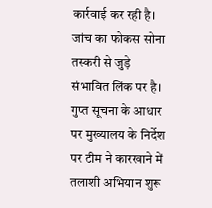कार्रवाई कर रही है। जांच का फोकस सोना तस्करी से जुड़े संभावित लिंक पर है। गुप्त सूचना के आधार पर मुख्यालय के निर्देश पर टीम ने कारखाने में तलाशी अभियान शुरू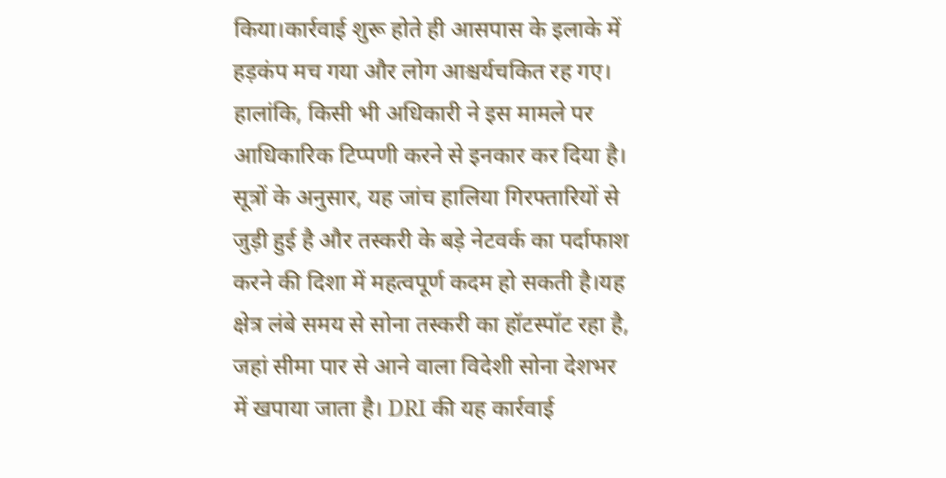किया।कार्रवाई शुरू होते ही आसपास के इलाके में हड़कंप मच गया और लोग आश्चर्यचकित रह गए। हालांकि, किसी भी अधिकारी ने इस मामले पर आधिकारिक टिप्पणी करने से इनकार कर दिया है। सूत्रों के अनुसार, यह जांच हालिया गिरफ्तारियों से जुड़ी हुई है और तस्करी के बड़े नेटवर्क का पर्दाफाश करने की दिशा में महत्वपूर्ण कदम हो सकती है।यह क्षेत्र लंबे समय से सोना तस्करी का हॉटस्पॉट रहा है, जहां सीमा पार से आने वाला विदेशी सोना देशभर में खपाया जाता है। DRI की यह कार्रवाई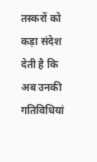तस्करों को कड़ा संदेश देती है कि अब उनकी गतिविधियां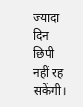ज्यादा दिन छिपी नहीं रह सकेंगी।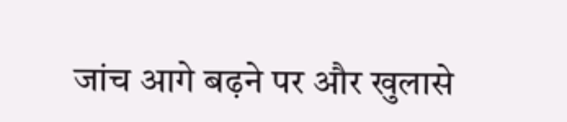जांच आगे बढ़ने पर और खुलासे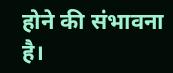होने की संभावना है।